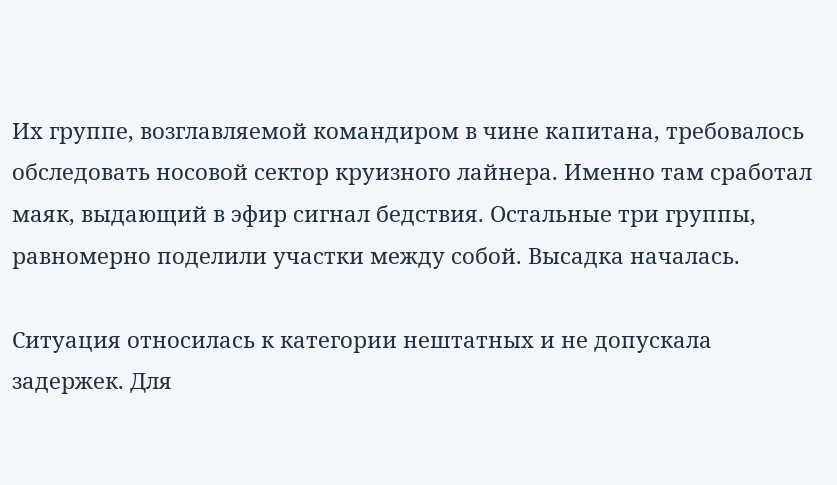Их группе, возглавляемой командиром в чине капитана, требовалось обследовать носовой сектор круизного лайнера. Именно там сработал маяк, выдающий в эфир сигнал бедствия. Остальные три группы, равномерно поделили участки между собой. Высадка началась.

Ситуация относилась к категории нештатных и не допускала задержек. Для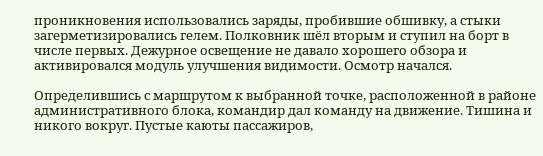проникновения использовались заряды, пробившие обшивку, а стыки загерметизировались гелем. Полковник шёл вторым и ступил на борт в числе первых. Дежурное освещение не давало хорошего обзора и активировался модуль улучшения видимости. Осмотр начался.

Определившись с маршрутом к выбранной точке, расположенной в районе административного блока, командир дал команду на движение. Тишина и никого вокруг. Пустые каюты пассажиров,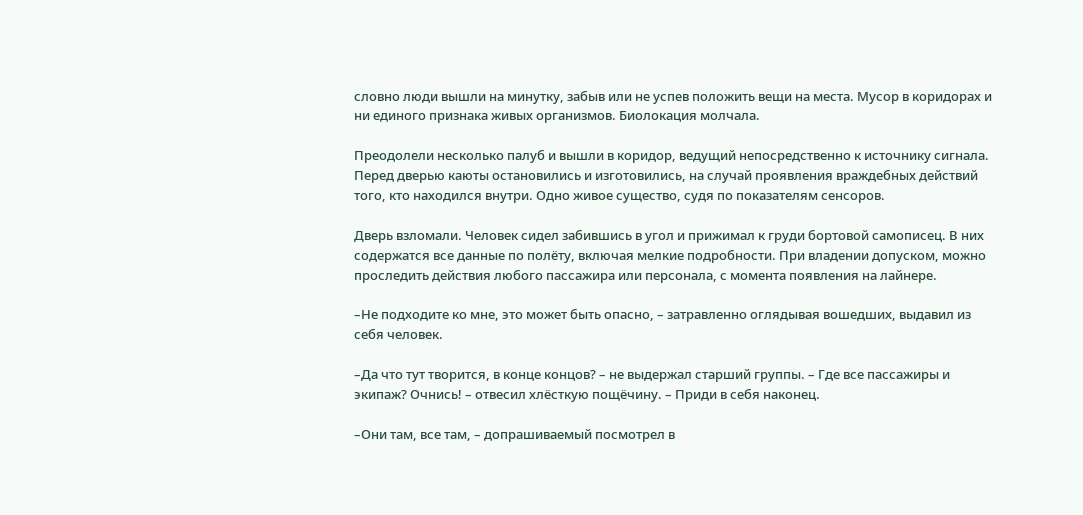словно люди вышли на минутку, забыв или не успев положить вещи на места. Мусор в коридорах и ни единого признака живых организмов. Биолокация молчала.

Преодолели несколько палуб и вышли в коридор, ведущий непосредственно к источнику сигнала. Перед дверью каюты остановились и изготовились, на случай проявления враждебных действий того, кто находился внутри. Одно живое существо, судя по показателям сенсоров.

Дверь взломали. Человек сидел забившись в угол и прижимал к груди бортовой самописец. В них содержатся все данные по полёту, включая мелкие подробности. При владении допуском, можно проследить действия любого пассажира или персонала, с момента появления на лайнере.

–Не подходите ко мне, это может быть опасно, – затравленно оглядывая вошедших, выдавил из себя человек.

–Да что тут творится, в конце концов? – не выдержал старший группы. – Где все пассажиры и экипаж? Очнись! – отвесил хлёсткую пощёчину. – Приди в себя наконец.

–Они там, все там, – допрашиваемый посмотрел в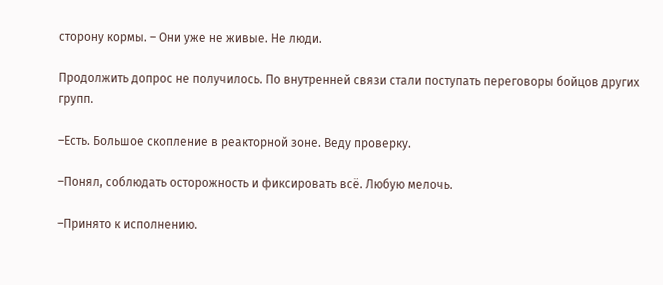сторону кормы. – Они уже не живые. Не люди.

Продолжить допрос не получилось. По внутренней связи стали поступать переговоры бойцов других групп.

–Есть. Большое скопление в реакторной зоне. Веду проверку.

–Понял, соблюдать осторожность и фиксировать всё. Любую мелочь.

–Принято к исполнению.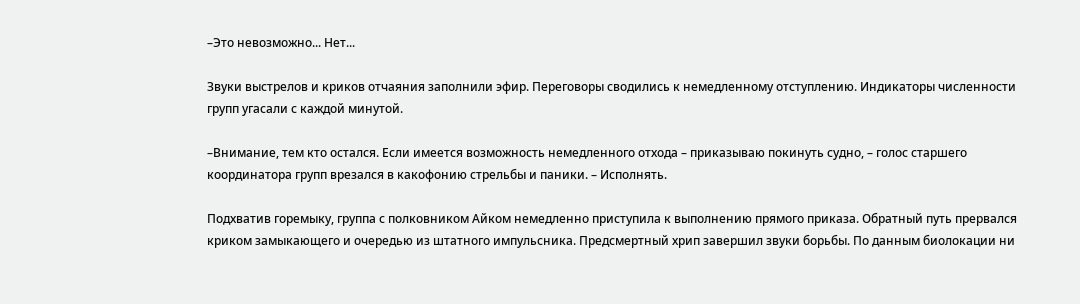–Это невозможно... Нет...

Звуки выстрелов и криков отчаяния заполнили эфир. Переговоры сводились к немедленному отступлению. Индикаторы численности групп угасали с каждой минутой.

–Внимание, тем кто остался. Если имеется возможность немедленного отхода – приказываю покинуть судно, – голос старшего координатора групп врезался в какофонию стрельбы и паники. – Исполнять.

Подхватив горемыку, группа с полковником Айком немедленно приступила к выполнению прямого приказа. Обратный путь прервался криком замыкающего и очередью из штатного импульсника. Предсмертный хрип завершил звуки борьбы. По данным биолокации ни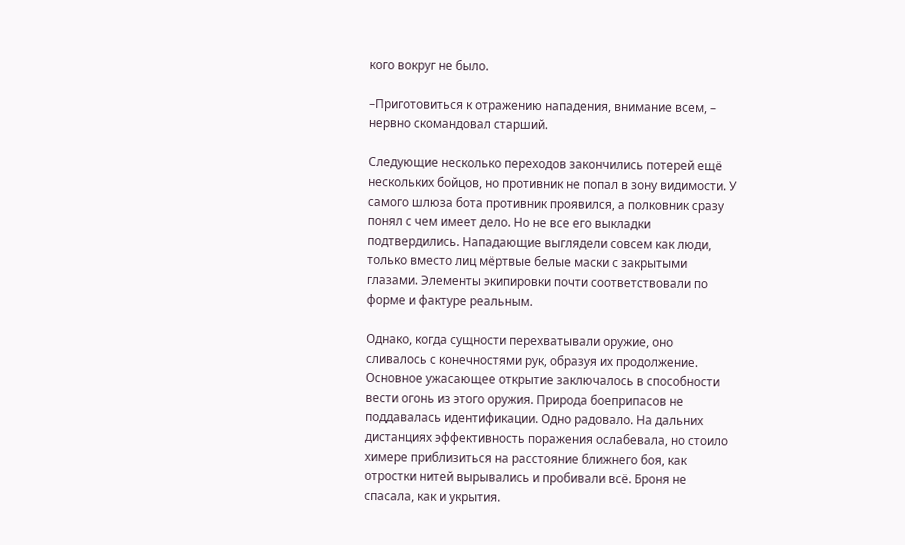кого вокруг не было.

–Приготовиться к отражению нападения, внимание всем, – нервно скомандовал старший.

Следующие несколько переходов закончились потерей ещё нескольких бойцов, но противник не попал в зону видимости. У самого шлюза бота противник проявился, а полковник сразу понял с чем имеет дело. Но не все его выкладки подтвердились. Нападающие выглядели совсем как люди, только вместо лиц мёртвые белые маски с закрытыми глазами. Элементы экипировки почти соответствовали по форме и фактуре реальным.

Однако, когда сущности перехватывали оружие, оно сливалось с конечностями рук, образуя их продолжение. Основное ужасающее открытие заключалось в способности вести огонь из этого оружия. Природа боеприпасов не поддавалась идентификации. Одно радовало. На дальних дистанциях эффективность поражения ослабевала, но стоило химере приблизиться на расстояние ближнего боя, как отростки нитей вырывались и пробивали всё. Броня не спасала, как и укрытия.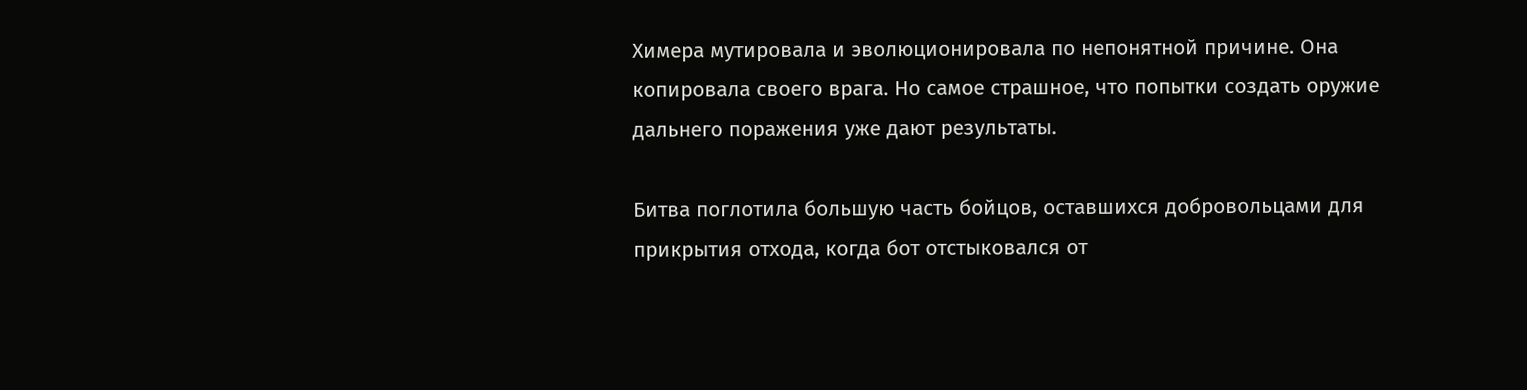Химера мутировала и эволюционировала по непонятной причине. Она копировала своего врага. Но самое страшное, что попытки создать оружие дальнего поражения уже дают результаты.

Битва поглотила большую часть бойцов, оставшихся добровольцами для прикрытия отхода, когда бот отстыковался от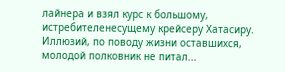лайнера и взял курс к большому, истребителенесущему крейсеру Хатасиру. Иллюзий, по поводу жизни оставшихся, молодой полковник не питал...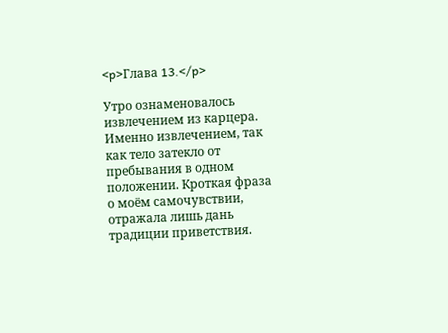<p>Глава 13.</p>

Утро ознаменовалось извлечением из карцера. Именно извлечением, так как тело затекло от пребывания в одном положении. Кроткая фраза о моём самочувствии, отражала лишь дань традиции приветствия.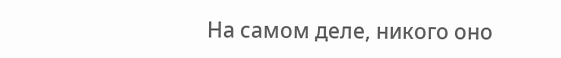На самом деле, никого оно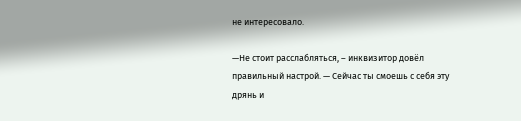не интересовало.

—Не стоит расслабляться, – инквизитор довёл правильный настрой. — Сейчас ты смоешь с себя эту дрянь и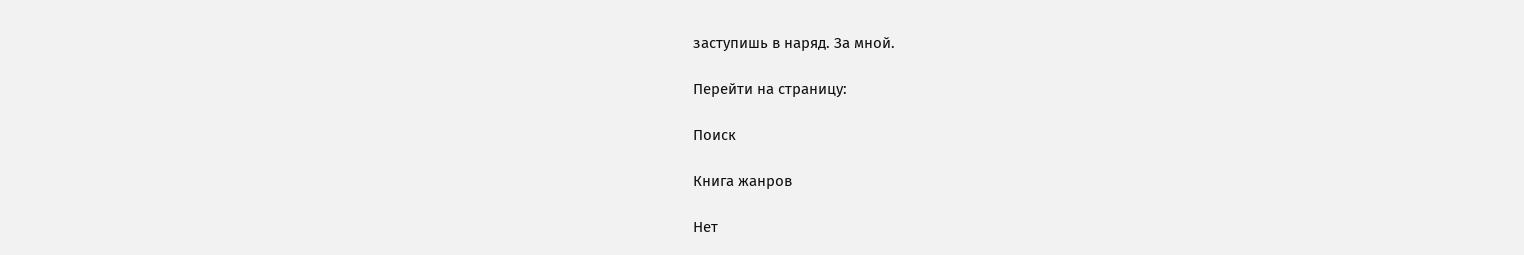заступишь в наряд. За мной.

Перейти на страницу:

Поиск

Книга жанров

Нет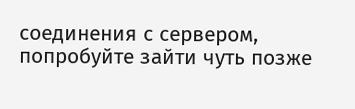соединения с сервером, попробуйте зайти чуть позже